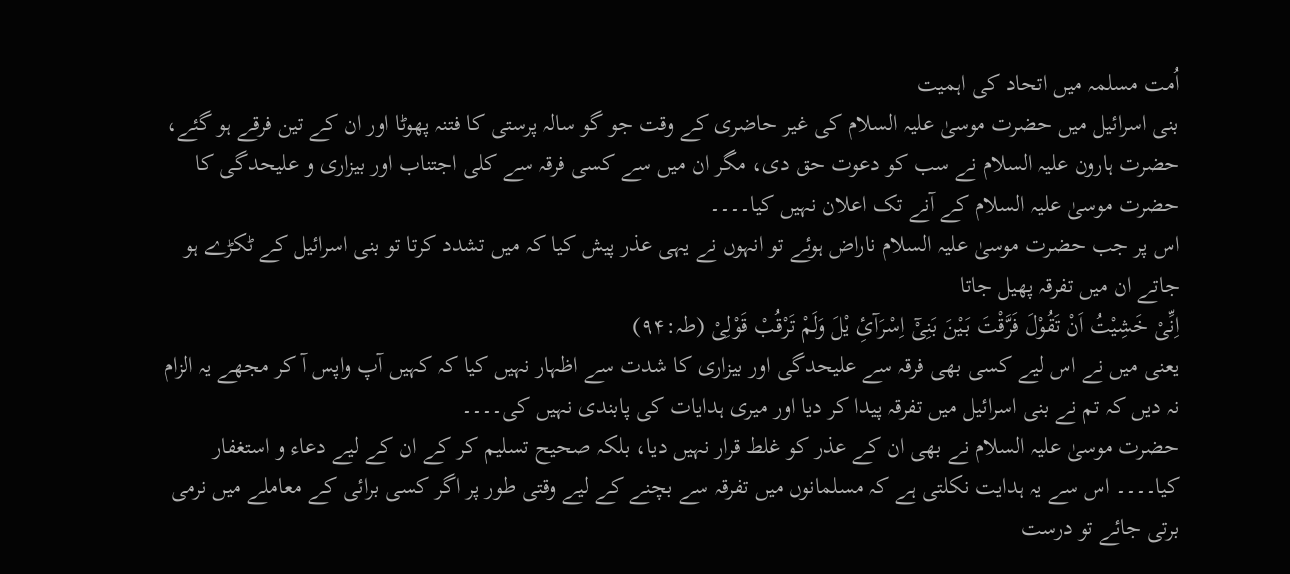اُمت مسلمہ میں اتحاد کی اہمیت
بنی اسرائیل میں حضرت موسیٰ علیہ السلام کی غیر حاضری کے وقت جو گو سالہ پرستی کا فتنہ پھوٹا اور ان کے تین فرقے ہو گئے، حضرت ہارون علیہ السلام نے سب کو دعوت حق دی، مگر ان میں سے کسی فرقہ سے کلی اجتناب اور بیزاری و علیحدگی کا حضرت موسیٰ علیہ السلام کے آنے تک اعلان نہیں کیا۔۔۔۔
اس پر جب حضرت موسیٰ علیہ السلام ناراض ہوئے تو انہوں نے یہی عذر پیش کیا کہ میں تشدد کرتا تو بنی اسرائیل کے ٹکڑے ہو جاتے ان میں تفرقہ پھیل جاتا
اِنِّیْ خَشِیْتُ اَنْ تَقُوْلَ فَرَّقْتَ بَیْنَ بَنِیْٓ اِسْرَآئِ یْلَ وَلَمْ تَرْقُبْ قَوْلِیْ (طہ:۹۴)
یعنی میں نے اس لیے کسی بھی فرقہ سے علیحدگی اور بیزاری کا شدت سے اظہار نہیں کیا کہ کہیں آپ واپس آ کر مجھے یہ الزام نہ دیں کہ تم نے بنی اسرائیل میں تفرقہ پیدا کر دیا اور میری ہدایات کی پابندی نہیں کی۔۔۔۔
حضرت موسیٰ علیہ السلام نے بھی ان کے عذر کو غلط قرار نہیں دیا، بلکہ صحیح تسلیم کر کے ان کے لیے دعاء و استغفار کیا۔۔۔۔ اس سے یہ ہدایت نکلتی ہے کہ مسلمانوں میں تفرقہ سے بچنے کے لیے وقتی طور پر اگر کسی برائی کے معاملے میں نرمی برتی جائے تو درست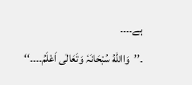ہے۔۔۔۔
۔’’وَااللهُ سُبْحَانَہٗ وَتَعَالٰی اَعْلَمُ۔۔۔۔‘‘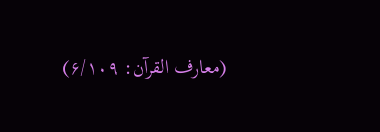(معارف القرآن: ۶/۱۰۹)